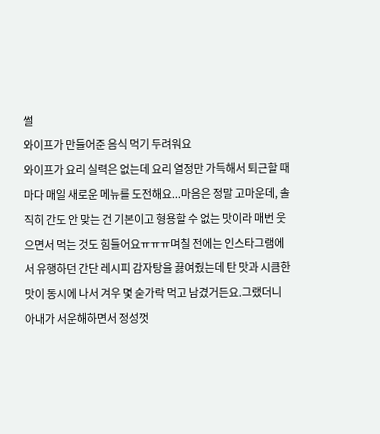썰
와이프가 만들어준 음식 먹기 두려워요
와이프가 요리 실력은 없는데 요리 열정만 가득해서 퇴근할 때마다 매일 새로운 메뉴를 도전해요...마음은 정말 고마운데, 솔직히 간도 안 맞는 건 기본이고 형용할 수 없는 맛이라 매번 웃으면서 먹는 것도 힘들어요ㅠㅠㅠ며칠 전에는 인스타그램에서 유행하던 간단 레시피 감자탕을 끓여줬는데 탄 맛과 시큼한 맛이 동시에 나서 겨우 몇 숟가락 먹고 남겼거든요.그랬더니 아내가 서운해하면서 정성껏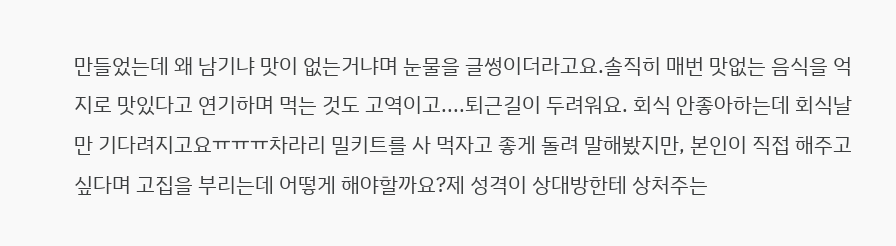만들었는데 왜 남기냐 맛이 없는거냐며 눈물을 글썽이더라고요.솔직히 매번 맛없는 음식을 억지로 맛있다고 연기하며 먹는 것도 고역이고....퇴근길이 두려워요. 회식 안좋아하는데 회식날만 기다려지고요ㅠㅠㅠ차라리 밀키트를 사 먹자고 좋게 돌려 말해봤지만, 본인이 직접 해주고 싶다며 고집을 부리는데 어떻게 해야할까요?제 성격이 상대방한테 상처주는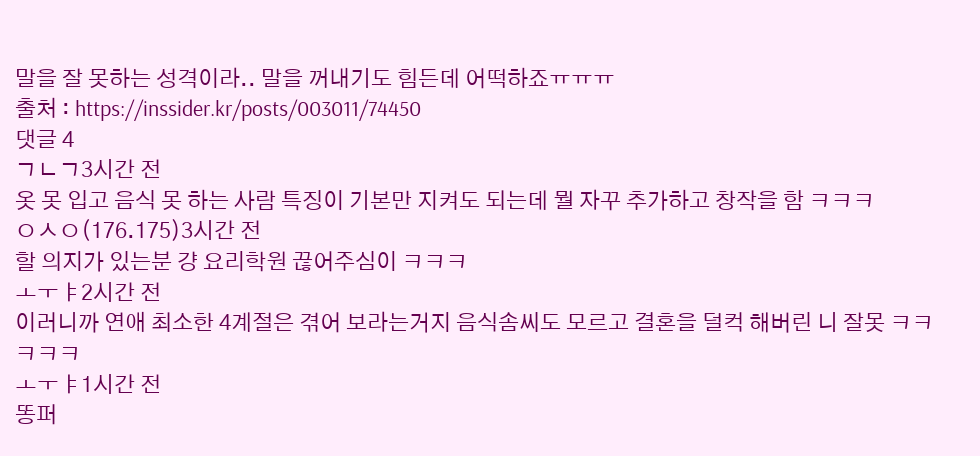말을 잘 못하는 성격이라.. 말을 꺼내기도 힘든데 어떡하죠ㅠㅠㅠ
출처 : https://inssider.kr/posts/003011/74450
댓글 4
ㄱㄴㄱ3시간 전
옷 못 입고 음식 못 하는 사람 특징이 기본만 지켜도 되는데 뭘 자꾸 추가하고 창작을 함 ㅋㅋㅋ
ㅇㅅㅇ(176.175)3시간 전
할 의지가 있는분 걍 요리학원 끊어주심이 ㅋㅋㅋ
ㅗㅜㅑ2시간 전
이러니까 연애 최소한 4계절은 겪어 보라는거지 음식솜씨도 모르고 결혼을 덜컥 해버린 니 잘못 ㅋㅋㅋㅋㅋ
ㅗㅜㅑ1시간 전
똥퍼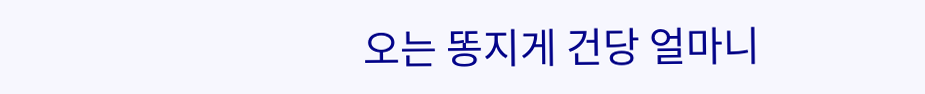오는 똥지게 건당 얼마니